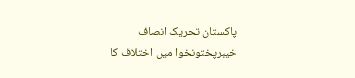پاکستان تحریک انصاف خیبرپختونخوا میں اختلاف کا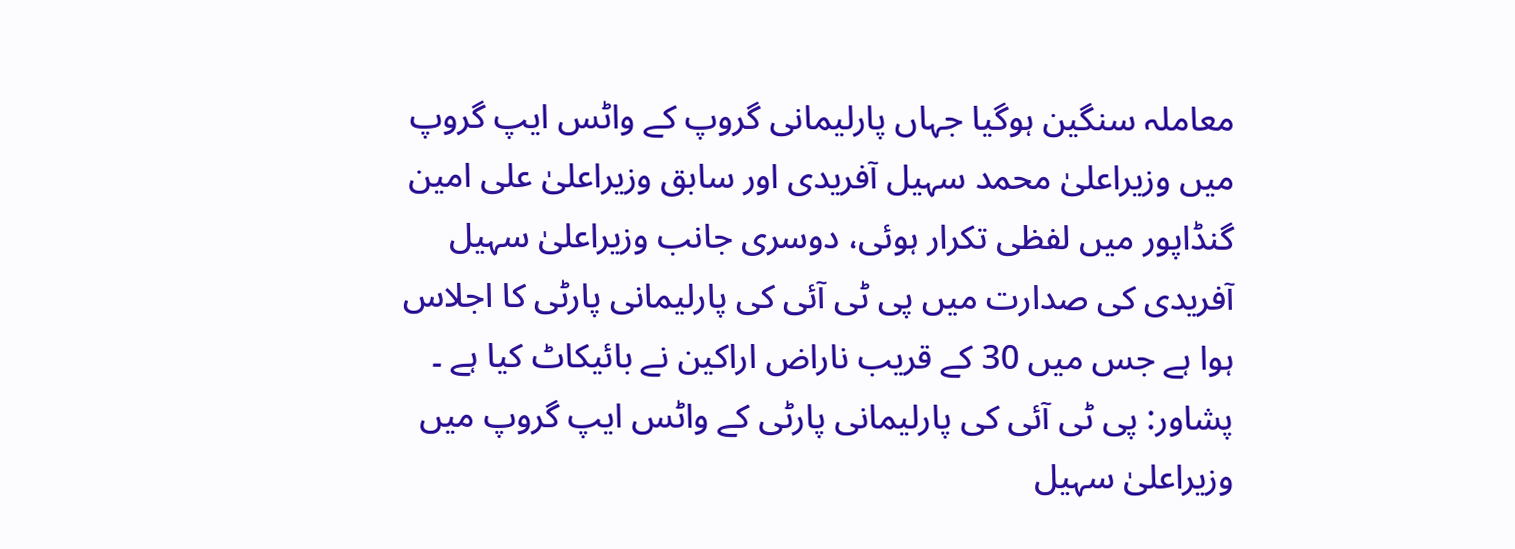معاملہ سنگین ہوگیا جہاں پارلیمانی گروپ کے واٹس ایپ گروپ میں وزیراعلیٰ محمد سہیل آفریدی اور سابق وزیراعلیٰ علی امین گنڈاپور میں لفظی تکرار ہوئی، دوسری جانب وزیراعلیٰ سہیل آفریدی کی صدارت میں پی ٹی آئی کی پارلیمانی پارٹی کا اجلاس ہوا ہے جس میں 30 کے قریب ناراض اراکین نے بائیکاٹ کیا ہے ۔
پشاور: پی ٹی آئی کی پارلیمانی پارٹی کے واٹس ایپ گروپ میں وزیراعلیٰ سہیل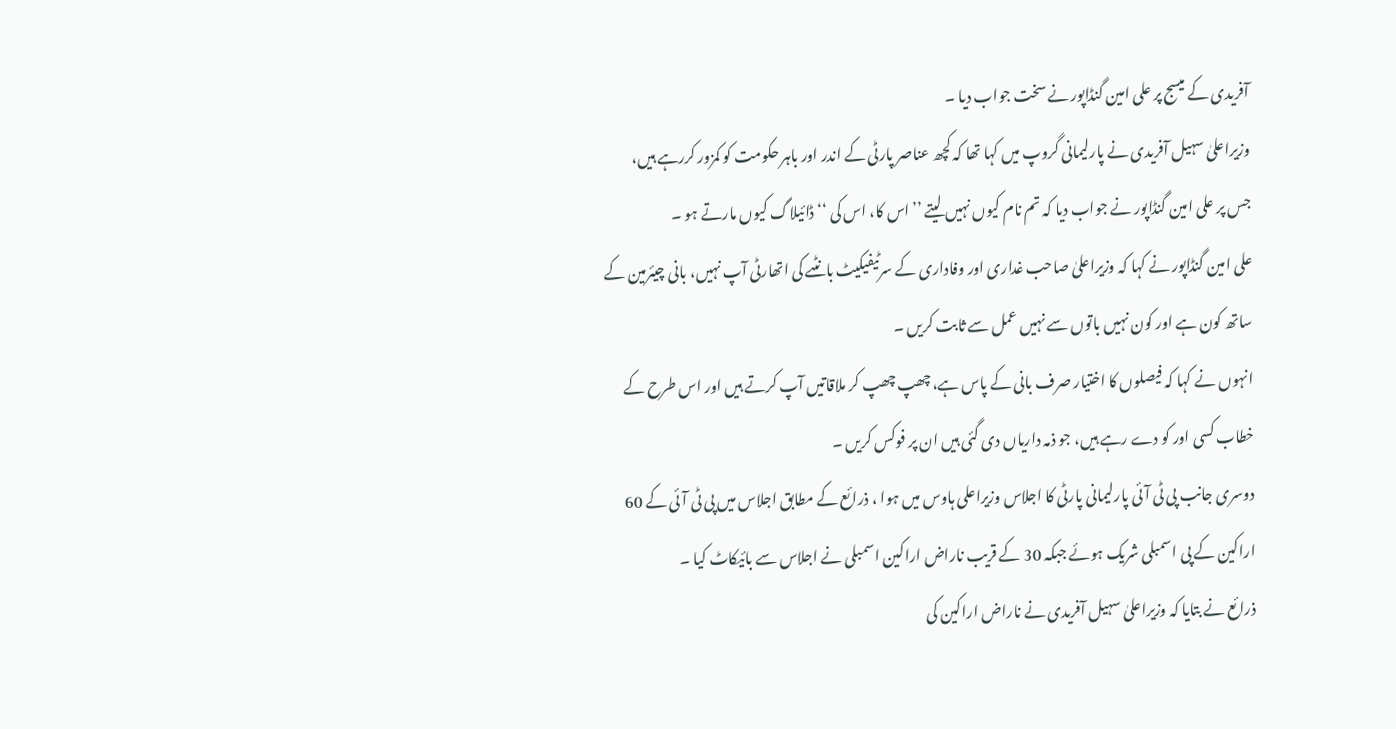آفریدی کے میسج پر علی امین گنڈاپور نے سخت جواب دیا ۔
وزیراعلیٰ سہیل آفریدی نے پارلیمانی گروپ میں کہا تھا کہ کچھ عناصر پارٹی کے اندر اور باہر حکومت کو کمزور کررہے ہیں، جس پر علی امین گنڈاپور نے جواب دیا کہ تم نام کیوں نہیں لیتے ’’اس کا، اس کی ‘‘ ڈائیلاگ کیوں مارتے ہو ۔
علی امین گنڈاپور نے کہا کہ وزیراعلیٰ صاحب غداری اور وفاداری کے سرٹیفیکیٹ بانٹںے کی اتھارٹی آپ نہیں، بانی چیئرمین کے ساتھ کون ہے اور کون نہیں باتوں سے نہیں عمل سے ثابت کریں ۔
انہوں نے کہا کہ فیصلوں کا اختیار صرف بانی کے پاس ہے، چھپ چھپ کر ملاقاتیں آپ کرتے ہیں اور اس طرح کے خطاب کسی اور کو دے رہے ہیں، جو ذمہ داریاں دی گئی ہیں ان پر فوکس کریں ۔
دوسری جانب پی ٹی آئی پارلیمانی پارٹی کا اجلاس وزیراعلی ہاوس میں ہوا ، ذرائع کے مطابق اجلاس میں پی ٹی آئی کے 60 اراکین کے پی اسمبلی شریک ہوئے جبکہ 30 کے قریب ناراض اراکین اسمبلی نے اجلاس سے بائیکاٹ کیا ۔
ذرائع نے بتایا کہ وزیراعلیٰ سہیل آفریدی نے ناراض اراکین کی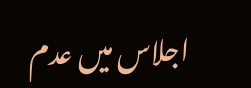اجلاس میں عدم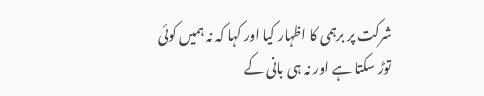شرکت پر برہمی کا اظہار کیا اور کہا کہ نہ ہمیں کوئی توڑ سکتا ہے اور نہ ہی بانی کے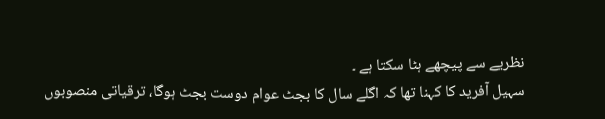نظریے سے پیچھے ہٹا سکتا ہے ۔
سہیل آفرید کا کہنا تھا کہ اگلے سال کا بجٹ عوام دوست بجٹ ہوگا، ترقیاتی منصوبوں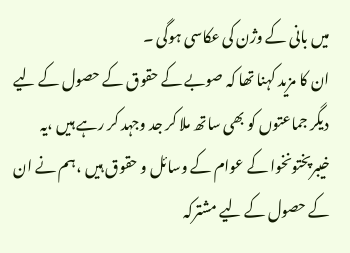میں بانی کے وژن کی عکاسی ہوگی ۔
ان کا مزید کہنا تھا کہ صوبے کے حقوق کے حصول کے لیے دیگر جماعتوں کو بھی ساتھ ملا کر جد وجہد کر رہے ہیں ،یہ خیبرپختونخوا کے عوام کے وسائل و حقوق ہیں ،ہم نے ان کے حصول کے لیے مشترکہ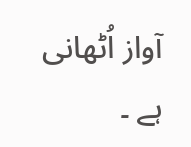آواز اُٹھانی ہے ۔